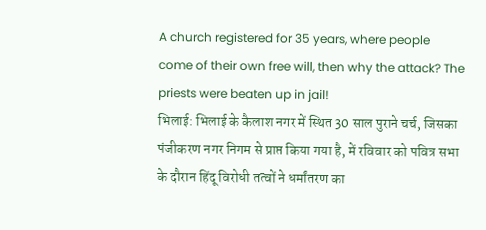A church registered for 35 years, where people come of their own free will, then why the attack? The priests were beaten up in jail!
भिलाई: भिलाई के कैलाश नगर में स्थित 30 साल पुराने चर्च, जिसका पंजीकरण नगर निगम से प्राप्त किया गया है, में रविवार को पवित्र सभा के दौरान हिंदू विरोधी तत्वों ने धर्मांतरण का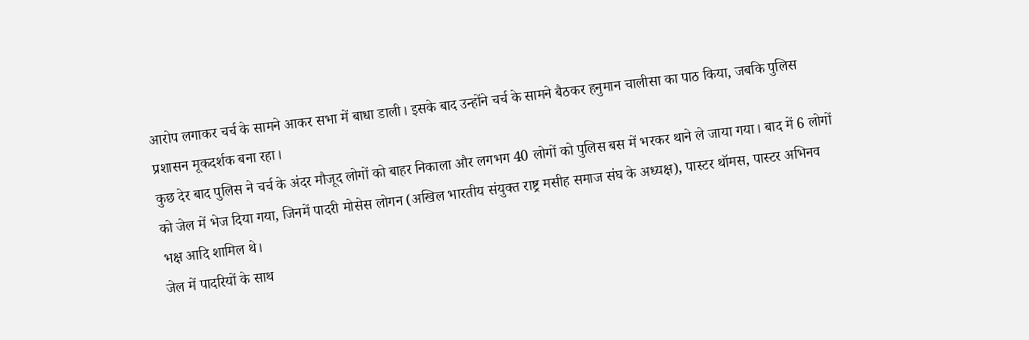आरोप लगाकर चर्च के सामने आकर सभा में बाधा डाली। इसके बाद उन्होंने चर्च के सामने बैठकर हनुमान चालीसा का पाठ किया, जबकि पुलिस प्रशासन मूकदर्शक बना रहा।
कुछ देर बाद पुलिस ने चर्च के अंदर मौजूद लोगों को बाहर निकाला और लगभग 40 लोगों को पुलिस बस में भरकर थाने ले जाया गया। बाद में 6 लोगों को जेल में भेज दिया गया, जिनमें पादरी मोसेस लोगन (अखिल भारतीय संयुक्त राष्ट्र मसीह समाज संघ के अध्यक्ष), पास्टर थॉमस, पास्टर अभिनव भक्ष आदि शामिल थे।
जेल में पादरियों के साथ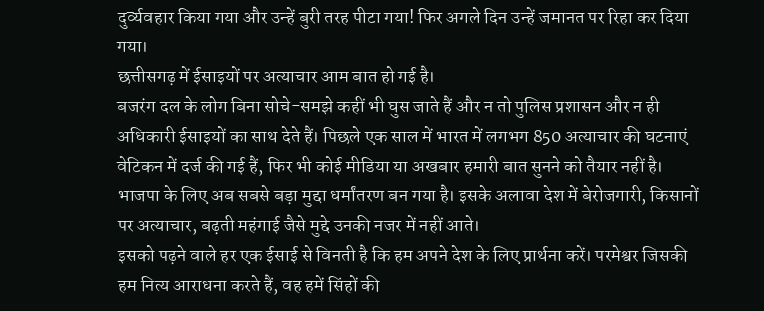दुर्व्यवहार किया गया और उन्हें बुरी तरह पीटा गया! फिर अगले दिन उन्हें जमानत पर रिहा कर दिया गया।
छत्तीसगढ़ में ईसाइयों पर अत्याचार आम बात हो गई है।
बजरंग दल के लोग बिना सोचे-समझे कहीं भी घुस जाते हैं और न तो पुलिस प्रशासन और न ही अधिकारी ईसाइयों का साथ देते हैं। पिछले एक साल में भारत में लगभग 850 अत्याचार की घटनाएं वेटिकन में दर्ज की गई हैं, फिर भी कोई मीडिया या अखबार हमारी बात सुनने को तैयार नहीं है।
भाजपा के लिए अब सबसे बड़ा मुद्दा धर्मांतरण बन गया है। इसके अलावा देश में बेरोजगारी, किसानों पर अत्याचार, बढ़ती महंगाई जैसे मुद्दे उनकी नजर में नहीं आते।
इसको पढ़ने वाले हर एक ईसाई से विनती है कि हम अपने देश के लिए प्रार्थना करें। परमेश्वर जिसकी हम नित्य आराधना करते हैं, वह हमें सिंहों की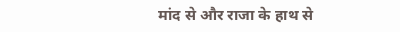मांद से और राजा के हाथ से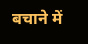बचाने में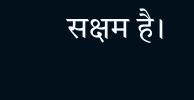सक्षम है।